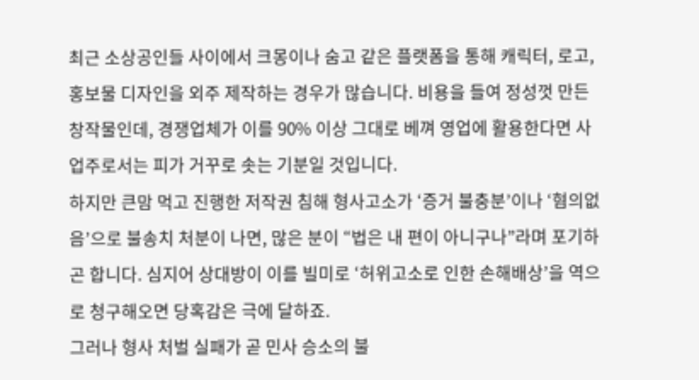최근 소상공인들 사이에서 크몽이나 숨고 같은 플랫폼을 통해 캐릭터, 로고, 홍보물 디자인을 외주 제작하는 경우가 많습니다. 비용을 들여 정성껏 만든 창작물인데, 경쟁업체가 이를 90% 이상 그대로 베껴 영업에 활용한다면 사업주로서는 피가 거꾸로 솟는 기분일 것입니다.
하지만 큰맘 먹고 진행한 저작권 침해 형사고소가 ‘증거 불충분’이나 ‘혐의없음’으로 불송치 처분이 나면, 많은 분이 “법은 내 편이 아니구나”라며 포기하곤 합니다. 심지어 상대방이 이를 빌미로 ‘허위고소로 인한 손해배상’을 역으로 청구해오면 당혹감은 극에 달하죠.
그러나 형사 처벌 실패가 곧 민사 승소의 불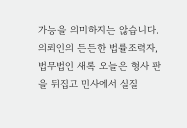가능을 의미하지는 않습니다. 의뢰인의 든든한 법률조력자, 법무법인 새록 오늘은 형사 판을 뒤집고 민사에서 실질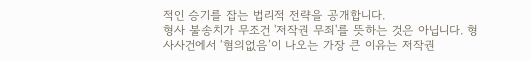적인 승기를 잡는 법리적 전략을 공개합니다.
형사 불송치가 무조건 '저작권 무죄'를 뜻하는 것은 아닙니다. 형사사건에서 ‘혐의없음’이 나오는 가장 큰 이유는 저작권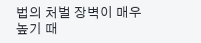법의 처벌 장벽이 매우 높기 때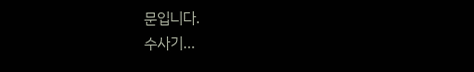문입니다.
수사기...